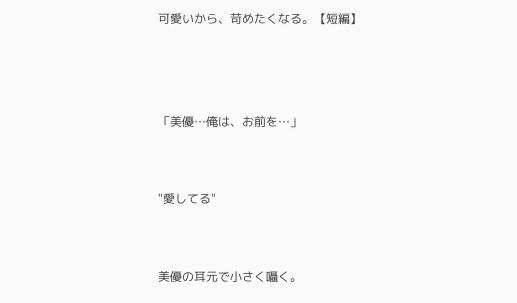可愛いから、苛めたくなる。【短編】



「美優…俺は、お前を…」


"愛してる"


美優の耳元で小さく囁く。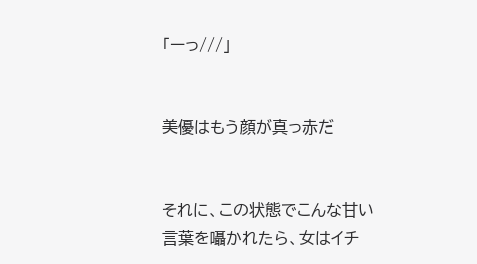「ーっ///」


美優はもう顔が真っ赤だ


それに、この状態でこんな甘い言葉を囁かれたら、女はイチ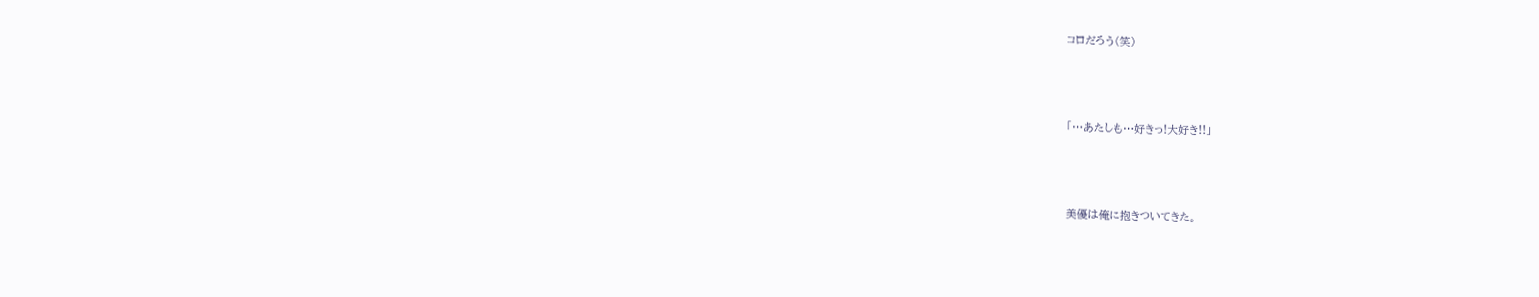コロだろう(笑)



「…あたしも…好きっ!大好き!!」



美優は俺に抱きついてきた。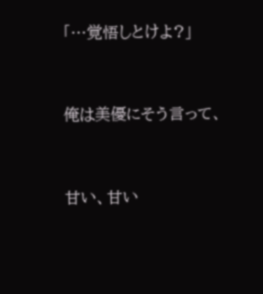「…覚悟しとけよ?」


俺は美優にそう言って、


甘い、甘い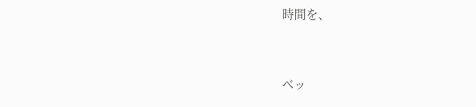時間を、


ベッ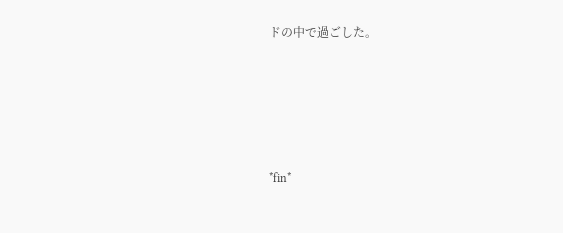ドの中で過ごした。






*fin*